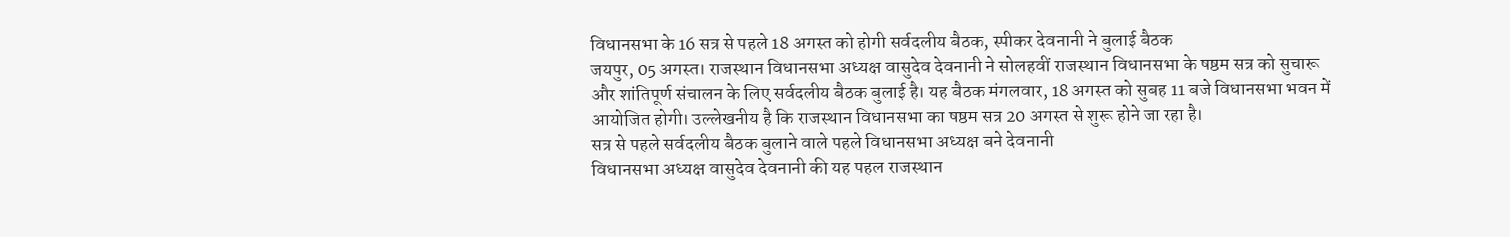विधानसभा के 16 सत्र से पहले 18 अगस्त को होगी सर्वदलीय बैठक, स्पीकर देवनानी ने बुलाई बैठक
जयपुर, 05 अगस्त। राजस्थान विधानसभा अध्यक्ष वासुदेव देवनानी ने सोलहवीं राजस्थान विधानसभा के षष्ठम सत्र को सुचारू और शांतिपूर्ण संचालन के लिए सर्वदलीय बैठक बुलाई है। यह बैठक मंगलवार, 18 अगस्त को सुबह 11 बजे विधानसभा भवन में आयोजित होगी। उल्लेखनीय है कि राजस्थान विधानसभा का षष्ठम सत्र 20 अगस्त से शुरू होने जा रहा है।
सत्र से पहले सर्वदलीय बैठक बुलाने वाले पहले विधानसभा अध्यक्ष बने देवनानी
विधानसभा अध्यक्ष वासुदेव देवनानी की यह पहल राजस्थान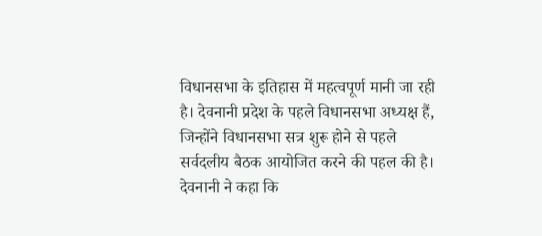विधानसभा के इतिहास में महत्वपूर्ण मानी जा रही है। देवनानी प्रदेश के पहले विधानसभा अध्यक्ष हैं, जिन्होंने विधानसभा सत्र शुरू होने से पहले सर्वदलीय बैठक आयोजित करने की पहल की है।
देवनानी ने कहा कि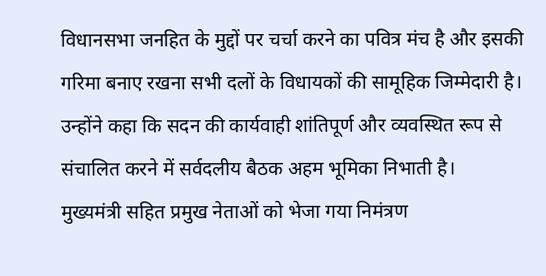विधानसभा जनहित के मुद्दों पर चर्चा करने का पवित्र मंच है और इसकी गरिमा बनाए रखना सभी दलों के विधायकों की सामूहिक जिम्मेदारी है। उन्होंने कहा कि सदन की कार्यवाही शांतिपूर्ण और व्यवस्थित रूप से संचालित करने में सर्वदलीय बैठक अहम भूमिका निभाती है।
मुख्यमंत्री सहित प्रमुख नेताओं को भेजा गया निमंत्रण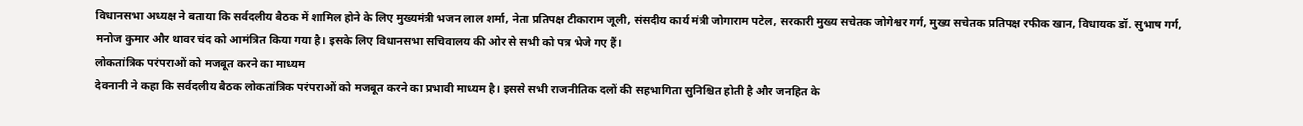विधानसभा अध्यक्ष ने बताया कि सर्वदलीय बैठक में शामिल होने के लिए मुख्यमंत्री भजन लाल शर्मा, नेता प्रतिपक्ष टीकाराम जूली, संसदीय कार्य मंत्री जोगाराम पटेल, सरकारी मुख्य सचेतक जोगेश्वर गर्ग, मुख्य सचेतक प्रतिपक्ष रफीक खान, विधायक डॉ. सुभाष गर्ग, मनोज कुमार और थावर चंद को आमंत्रित किया गया है। इसके लिए विधानसभा सचिवालय की ओर से सभी को पत्र भेजे गए हैं।
लोकतांत्रिक परंपराओं को मजबूत करने का माध्यम
देवनानी ने कहा कि सर्वदलीय बैठक लोकतांत्रिक परंपराओं को मजबूत करने का प्रभावी माध्यम है। इससे सभी राजनीतिक दलों की सहभागिता सुनिश्चित होती है और जनहित के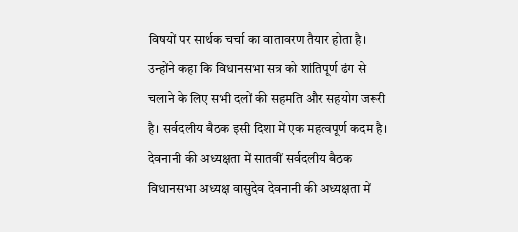विषयों पर सार्थक चर्चा का वातावरण तैयार होता है।
उन्होंने कहा कि विधानसभा सत्र को शांतिपूर्ण ढंग से चलाने के लिए सभी दलों की सहमति और सहयोग जरूरी है। सर्वदलीय बैठक इसी दिशा में एक महत्वपूर्ण कदम है।
देवनानी की अध्यक्षता में सातवीं सर्वदलीय बैठक
विधानसभा अध्यक्ष वासुदेव देवनानी की अध्यक्षता में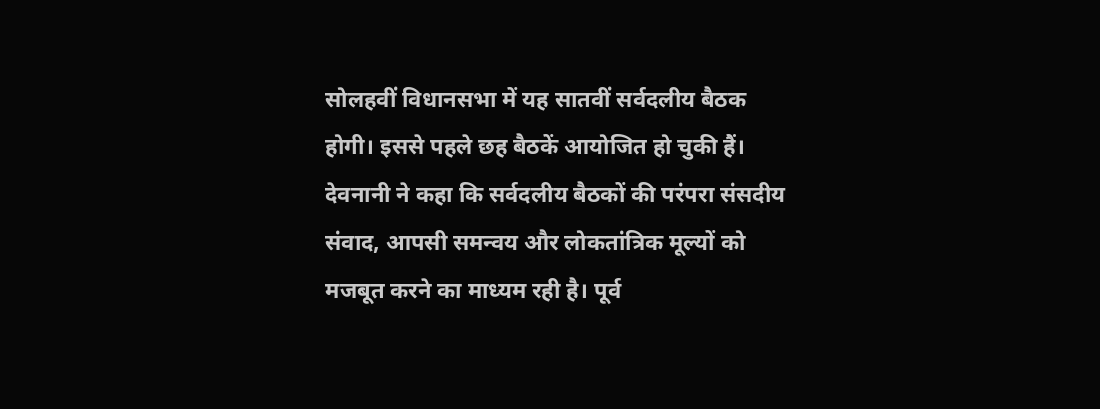सोलहवीं विधानसभा में यह सातवीं सर्वदलीय बैठक होगी। इससे पहले छह बैठकें आयोजित हो चुकी हैं।
देवनानी ने कहा कि सर्वदलीय बैठकों की परंपरा संसदीय संवाद, आपसी समन्वय और लोकतांत्रिक मूल्यों को मजबूत करने का माध्यम रही है। पूर्व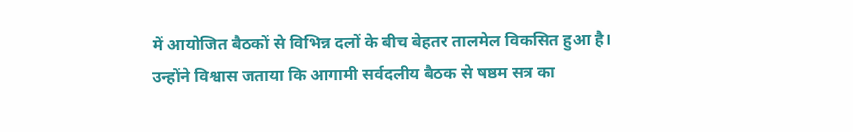में आयोजित बैठकों से विभिन्न दलों के बीच बेहतर तालमेल विकसित हुआ है।
उन्होंने विश्वास जताया कि आगामी सर्वदलीय बैठक से षष्ठम सत्र का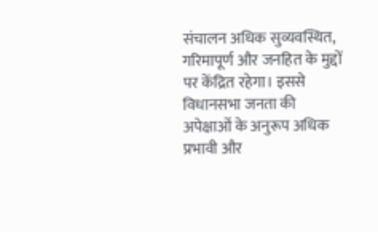संचालन अधिक सुव्यवस्थित, गरिमापूर्ण और जनहित के मुद्दों पर केंद्रित रहेगा। इससे विधानसभा जनता की अपेक्षाओं के अनुरूप अधिक प्रभावी और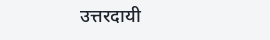उत्तरदायी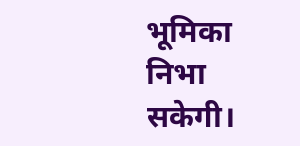भूमिका निभा सकेगी।